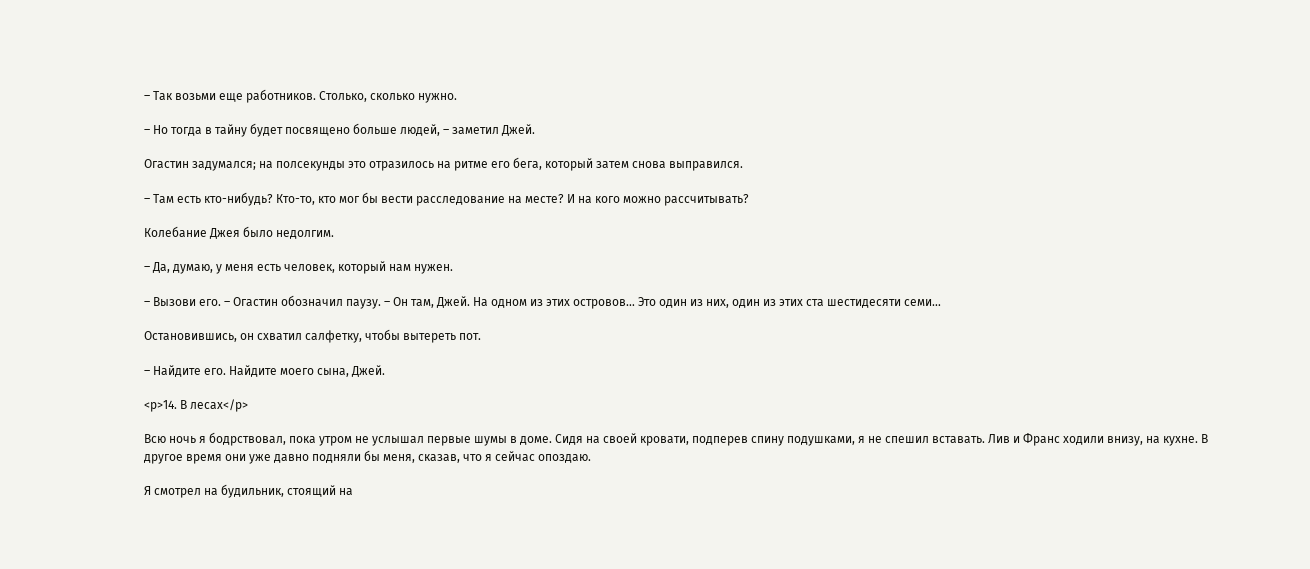– Так возьми еще работников. Столько, сколько нужно.

– Но тогда в тайну будет посвящено больше людей, – заметил Джей.

Огастин задумался; на полсекунды это отразилось на ритме его бега, который затем снова выправился.

– Там есть кто-нибудь? Кто-то, кто мог бы вести расследование на месте? И на кого можно рассчитывать?

Колебание Джея было недолгим.

– Да, думаю, у меня есть человек, который нам нужен.

– Вызови его. – Огастин обозначил паузу. – Он там, Джей. На одном из этих островов… Это один из них, один из этих ста шестидесяти семи…

Остановившись, он схватил салфетку, чтобы вытереть пот.

– Найдите его. Найдите моего сына, Джей.

<p>14. В лесах</p>

Всю ночь я бодрствовал, пока утром не услышал первые шумы в доме. Сидя на своей кровати, подперев спину подушками, я не спешил вставать. Лив и Франс ходили внизу, на кухне. В другое время они уже давно подняли бы меня, сказав, что я сейчас опоздаю.

Я смотрел на будильник, стоящий на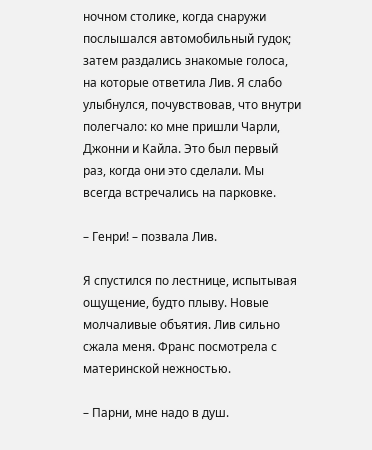ночном столике, когда снаружи послышался автомобильный гудок; затем раздались знакомые голоса, на которые ответила Лив. Я слабо улыбнулся, почувствовав, что внутри полегчало: ко мне пришли Чарли, Джонни и Кайла. Это был первый раз, когда они это сделали. Мы всегда встречались на парковке.

– Генри! – позвала Лив.

Я спустился по лестнице, испытывая ощущение, будто плыву. Новые молчаливые объятия. Лив сильно сжала меня. Франс посмотрела с материнской нежностью.

– Парни, мне надо в душ.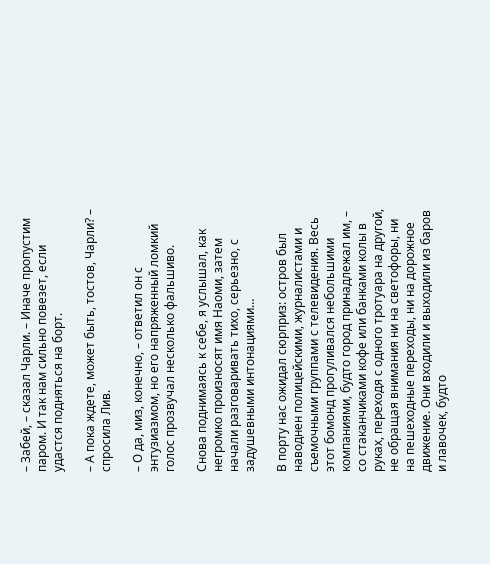– Забей, – сказал Чарли. – Иначе пропустим паром. И так нам сильно повезет, если удастся подняться на борт.

– А пока ждете, может быть, тостов, Чарли? – спросила Лив.

– О да, миз, конечно, – ответил он с энтузиазмом, но его напряженный ломкий голос прозвучал несколько фальшиво.

Снова поднимаясь к себе, я услышал, как негромко произносят имя Наоми, затем начали разговаривать тихо, серьезно, с задушевными интонациями…

В порту нас ожидал сюрприз: остров был наводнен полицейскими, журналистами и съемочными группами с телевидения. Весь этот бомонд прогуливался небольшими компаниями, будто город принадлежал им, – со стаканчиками кофе или банками колы в руках, переходя с одного тротуара на другой, не обращая внимания ни на светофоры, ни на пешеходные переходы, ни на дорожное движение. Они входили и выходили из баров и лавочек, будто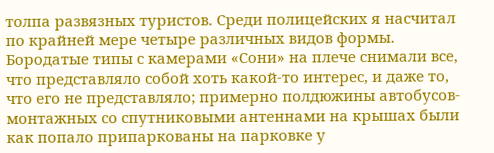толпа развязных туристов. Среди полицейских я насчитал по крайней мере четыре различных видов формы. Бородатые типы с камерами «Сони» на плече снимали все, что представляло собой хоть какой-то интерес, и даже то, что его не представляло; примерно полдюжины автобусов-монтажных со спутниковыми антеннами на крышах были как попало припаркованы на парковке у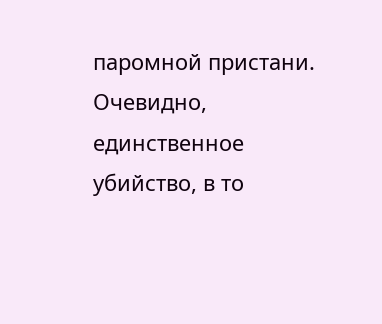паромной пристани. Очевидно, единственное убийство, в то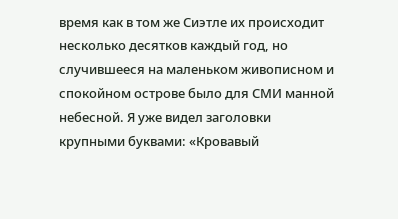время как в том же Сиэтле их происходит несколько десятков каждый год, но случившееся на маленьком живописном и спокойном острове было для СМИ манной небесной. Я уже видел заголовки крупными буквами: «Кровавый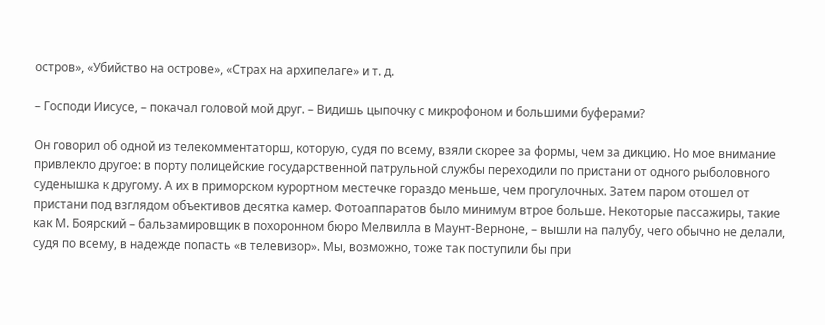остров», «Убийство на острове», «Страх на архипелаге» и т. д.

– Господи Иисусе, – покачал головой мой друг. – Видишь цыпочку с микрофоном и большими буферами?

Он говорил об одной из телекомментаторш, которую, судя по всему, взяли скорее за формы, чем за дикцию. Но мое внимание привлекло другое: в порту полицейские государственной патрульной службы переходили по пристани от одного рыболовного суденышка к другому. А их в приморском курортном местечке гораздо меньше, чем прогулочных. Затем паром отошел от пристани под взглядом объективов десятка камер. Фотоаппаратов было минимум втрое больше. Некоторые пассажиры, такие как М. Боярский – бальзамировщик в похоронном бюро Мелвилла в Маунт-Верноне, – вышли на палубу, чего обычно не делали, судя по всему, в надежде попасть «в телевизор». Мы, возможно, тоже так поступили бы при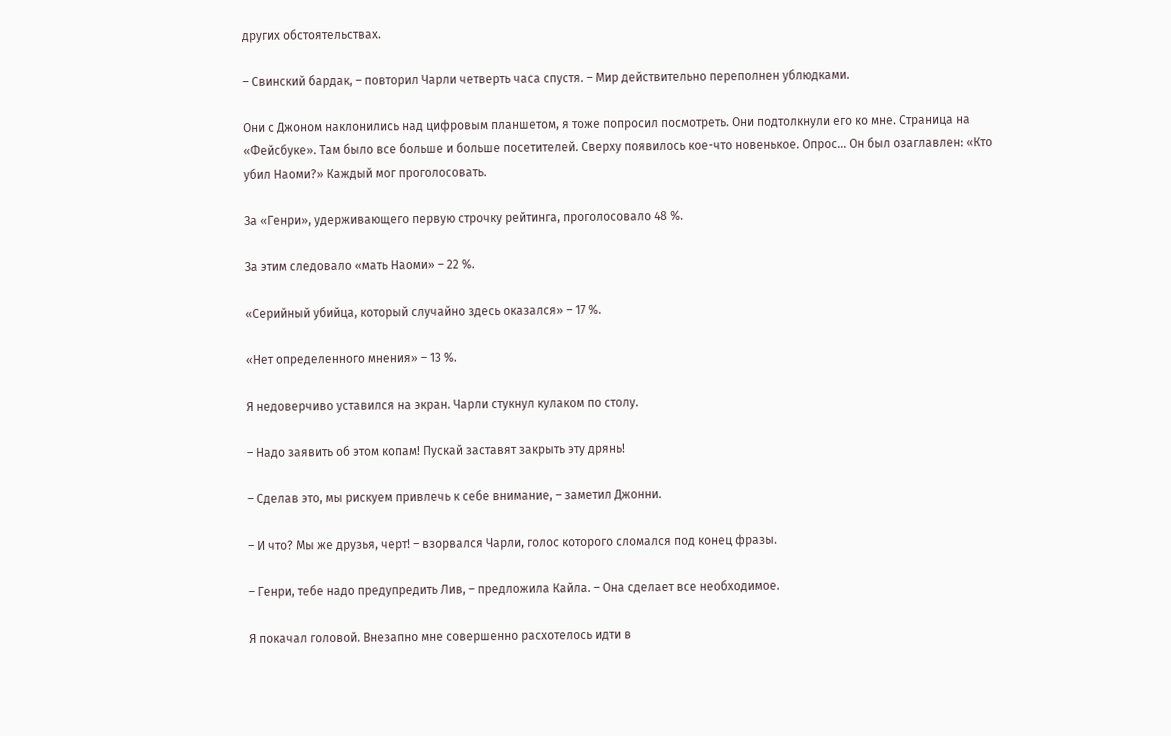других обстоятельствах.

– Свинский бардак, – повторил Чарли четверть часа спустя. – Мир действительно переполнен ублюдками.

Они с Джоном наклонились над цифровым планшетом, я тоже попросил посмотреть. Они подтолкнули его ко мне. Страница на «Фейсбуке». Там было все больше и больше посетителей. Сверху появилось кое-что новенькое. Опрос… Он был озаглавлен: «Кто убил Наоми?» Каждый мог проголосовать.

За «Генри», удерживающего первую строчку рейтинга, проголосовало 48 %.

За этим следовало «мать Наоми» – 22 %.

«Серийный убийца, который случайно здесь оказался» – 17 %.

«Нет определенного мнения» – 13 %.

Я недоверчиво уставился на экран. Чарли стукнул кулаком по столу.

– Надо заявить об этом копам! Пускай заставят закрыть эту дрянь!

– Сделав это, мы рискуем привлечь к себе внимание, – заметил Джонни.

– И что? Мы же друзья, черт! – взорвался Чарли, голос которого сломался под конец фразы.

– Генри, тебе надо предупредить Лив, – предложила Кайла. – Она сделает все необходимое.

Я покачал головой. Внезапно мне совершенно расхотелось идти в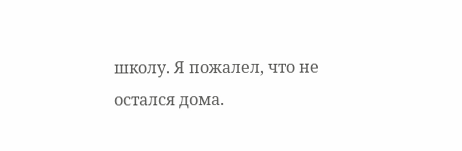школу. Я пожалел, что не остался дома.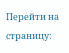Перейти на страницу: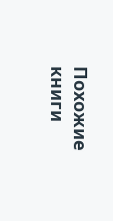Похожие книги